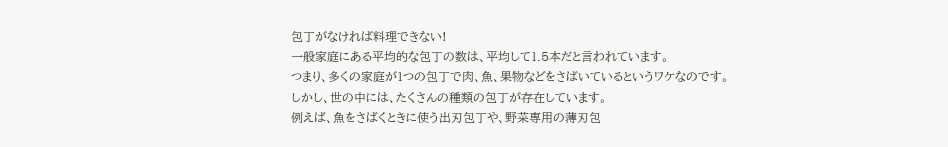包丁がなければ料理できない!
一般家庭にある平均的な包丁の数は、平均して1.5本だと言われています。
つまり、多くの家庭が1つの包丁で肉、魚、果物などをさばいているというワケなのです。
しかし、世の中には、たくさんの種類の包丁が存在しています。
例えば、魚をさばくときに使う出刃包丁や、野菜専用の薄刃包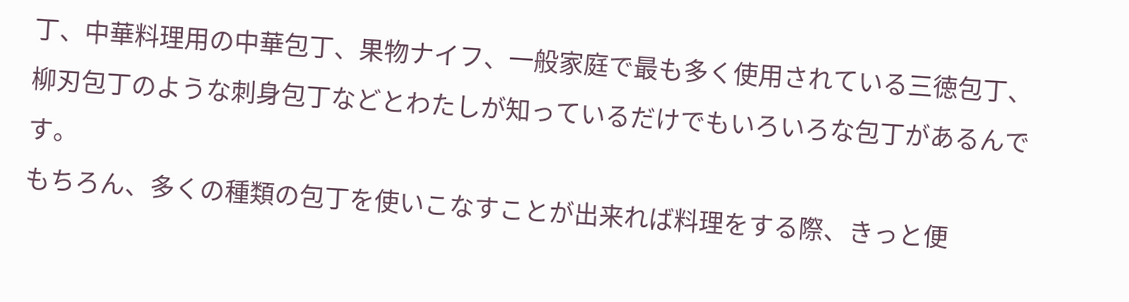丁、中華料理用の中華包丁、果物ナイフ、一般家庭で最も多く使用されている三徳包丁、柳刃包丁のような刺身包丁などとわたしが知っているだけでもいろいろな包丁があるんです。
もちろん、多くの種類の包丁を使いこなすことが出来れば料理をする際、きっと便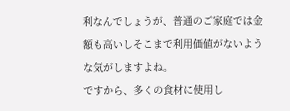利なんでしょうが、普通のご家庭では金額も高いしそこまで利用価値がないような気がしますよね。
ですから、多くの食材に使用し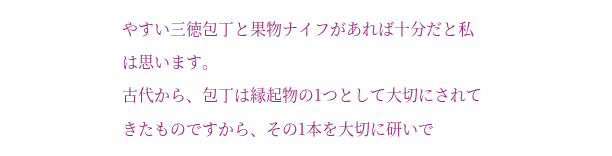やすい三徳包丁と果物ナイフがあれば十分だと私は思います。
古代から、包丁は縁起物の1つとして大切にされてきたものですから、その1本を大切に研いで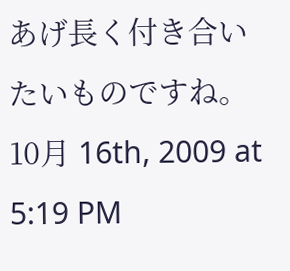あげ長く付き合いたいものですね。
10月 16th, 2009 at 5:19 PM